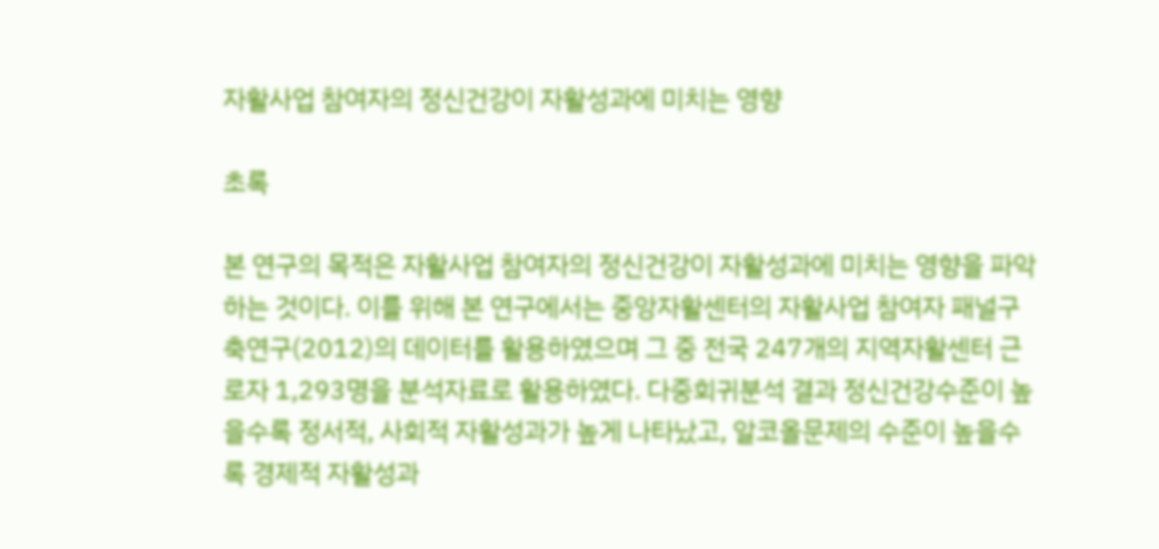자활사업 참여자의 정신건강이 자활성과에 미치는 영향

초록

본 연구의 목적은 자활사업 참여자의 정신건강이 자활성과에 미치는 영향을 파악하는 것이다. 이를 위해 본 연구에서는 중앙자활센터의 자활사업 참여자 패널구축연구(2012)의 데이터를 활용하였으며 그 중 전국 247개의 지역자활센터 근로자 1,293명을 분석자료로 활용하였다. 다중회귀분석 결과 정신건강수준이 높을수록 정서적, 사회적 자활성과가 높게 나타났고, 알코올문제의 수준이 높을수록 경제적 자활성과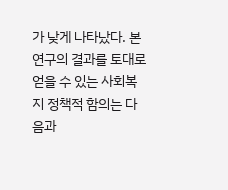가 낮게 나타났다. 본 연구의 결과를 토대로 얻을 수 있는 사회복지 정책적 함의는 다음과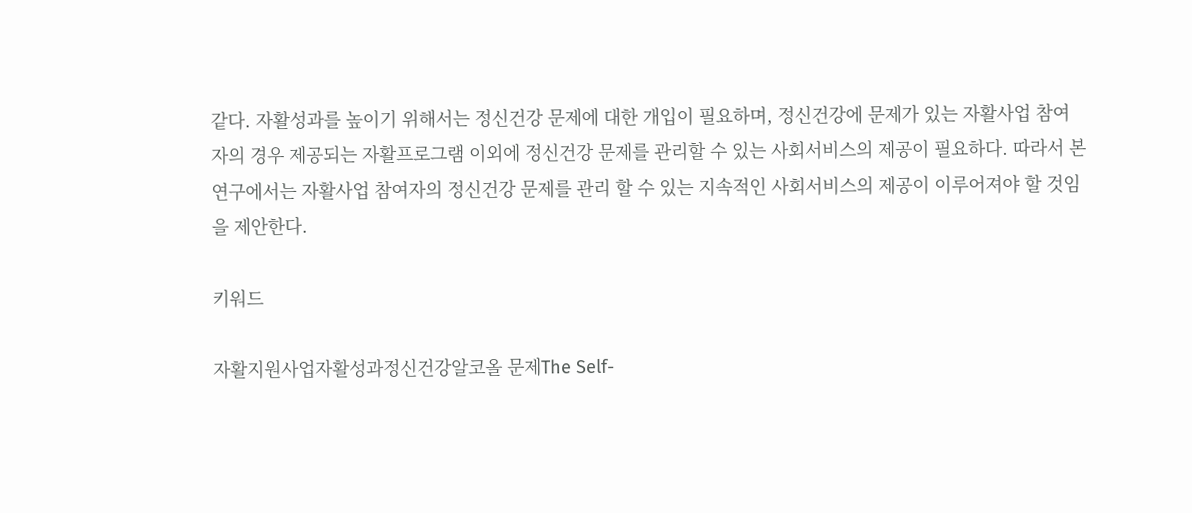같다. 자활성과를 높이기 위해서는 정신건강 문제에 대한 개입이 필요하며, 정신건강에 문제가 있는 자활사업 참여자의 경우 제공되는 자활프로그램 이외에 정신건강 문제를 관리할 수 있는 사회서비스의 제공이 필요하다. 따라서 본 연구에서는 자활사업 참여자의 정신건강 문제를 관리 할 수 있는 지속적인 사회서비스의 제공이 이루어져야 할 것임을 제안한다.

키워드

자활지원사업자활성과정신건강알코올 문제The Self-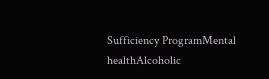Sufficiency ProgramMental healthAlcoholic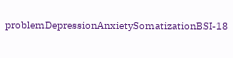problemDepressionAnxietySomatizationBSI-18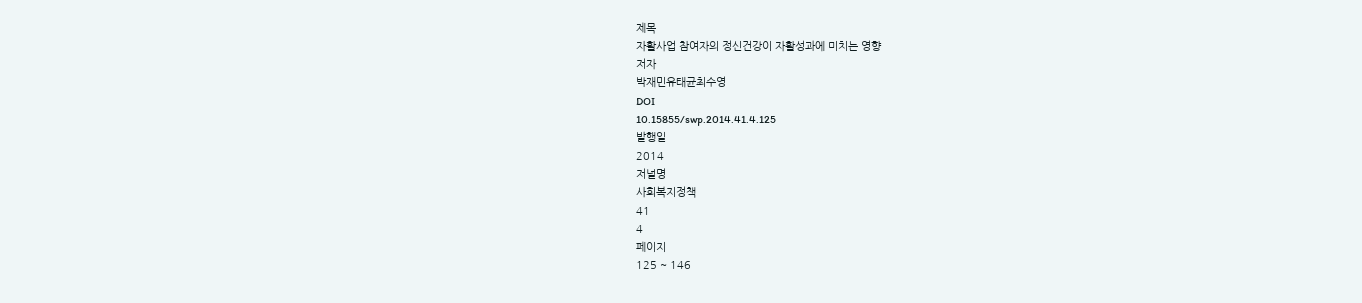제목
자활사업 참여자의 정신건강이 자활성과에 미치는 영향
저자
박재민유태균최수영
DOI
10.15855/swp.2014.41.4.125
발행일
2014
저널명
사회복지정책
41
4
페이지
125 ~ 146